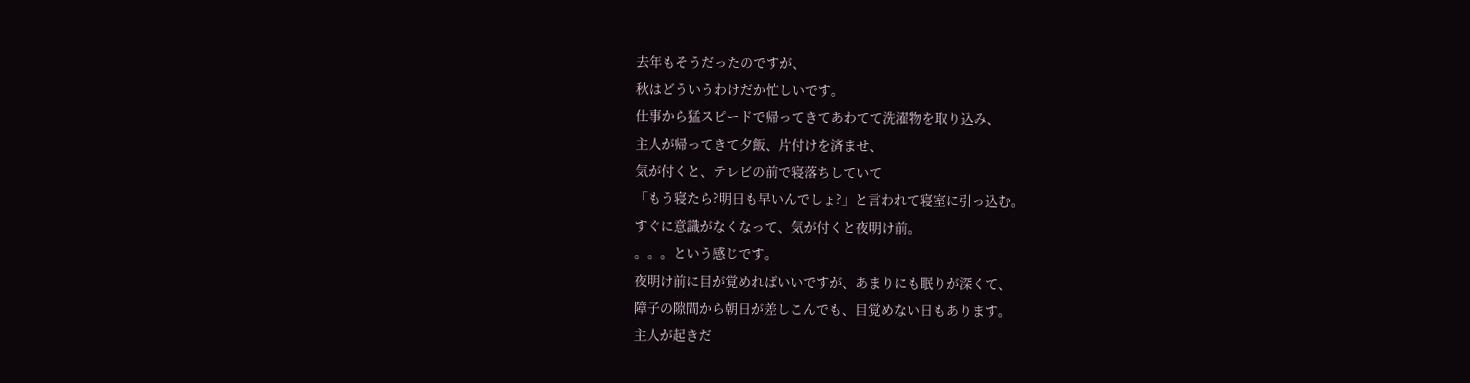去年もそうだったのですが、
秋はどういうわけだか忙しいです。
仕事から猛スピードで帰ってきてあわてて洗濯物を取り込み、
主人が帰ってきて夕飯、片付けを済ませ、
気が付くと、テレビの前で寝落ちしていて
「もう寝たら?明日も早いんでしょ?」と言われて寝室に引っ込む。
すぐに意識がなくなって、気が付くと夜明け前。
。。。という感じです。
夜明け前に目が覚めればいいですが、あまりにも眠りが深くて、
障子の隙間から朝日が差しこんでも、目覚めない日もあります。
主人が起きだ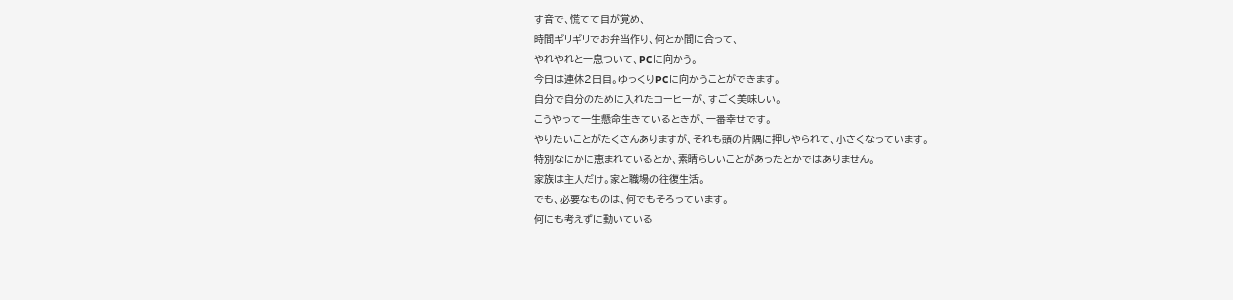す音で、慌てて目が覚め、
時間ギリギリでお弁当作り、何とか間に合って、
やれやれと一息ついて、PCに向かう。
今日は連休2日目。ゆっくりPCに向かうことができます。
自分で自分のために入れたコーヒーが、すごく美味しい。
こうやって一生懸命生きているときが、一番幸せです。
やりたいことがたくさんありますが、それも頭の片隅に押しやられて、小さくなっています。
特別なにかに恵まれているとか、素晴らしいことがあったとかではありません。
家族は主人だけ。家と職場の往復生活。
でも、必要なものは、何でもそろっています。
何にも考えずに動いている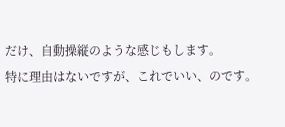だけ、自動操縦のような感じもします。
特に理由はないですが、これでいい、のです。